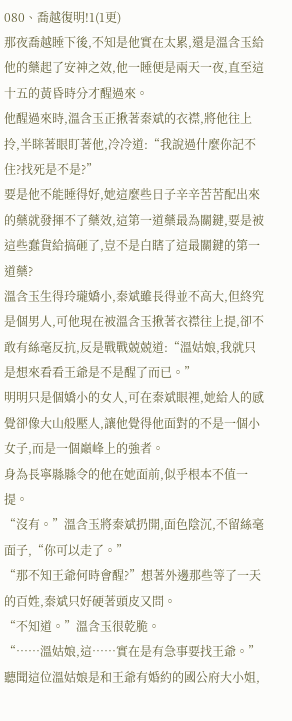080、喬越復明!1(1更)
那夜喬越睡下後,不知是他實在太累,還是溫含玉給他的藥起了安神之效,他一睡便是兩天一夜,直至這十五的黃昏時分才醒過來。
他醒過來時,溫含玉正揪著秦斌的衣襟,將他往上拎,半眯著眼盯著他,冷冷道:“我說過什麼你記不住?找死是不是?”
要是他不能睡得好,她這麼些日子辛辛苦苦配出來的藥就發揮不了藥效,這第一道藥最為關鍵,要是被這些蠢貨給搞砸了,豈不是白瞎了這最關鍵的第一道藥?
溫含玉生得玲瓏嬌小,秦斌雖長得並不高大,但終究是個男人,可他現在被溫含玉揪著衣襟往上提,卻不敢有絲毫反抗,反是戰戰兢兢道:“溫姑娘,我就只是想來看看王爺是不是醒了而已。”
明明只是個嬌小的女人,可在秦斌眼裡,她給人的感覺卻像大山般壓人,讓他覺得他面對的不是一個小女子,而是一個巔峰上的強者。
身為長寧縣縣令的他在她面前,似乎根本不值一提。
“沒有。”溫含玉將秦斌扔開,面色陰沉,不留絲毫面子,“你可以走了。”
“那不知王爺何時會醒?”想著外邊那些等了一天的百姓,秦斌只好硬著頭皮又問。
“不知道。”溫含玉很乾脆。
“……溫姑娘,這……實在是有急事要找王爺。”聽聞這位溫姑娘是和王爺有婚約的國公府大小姐,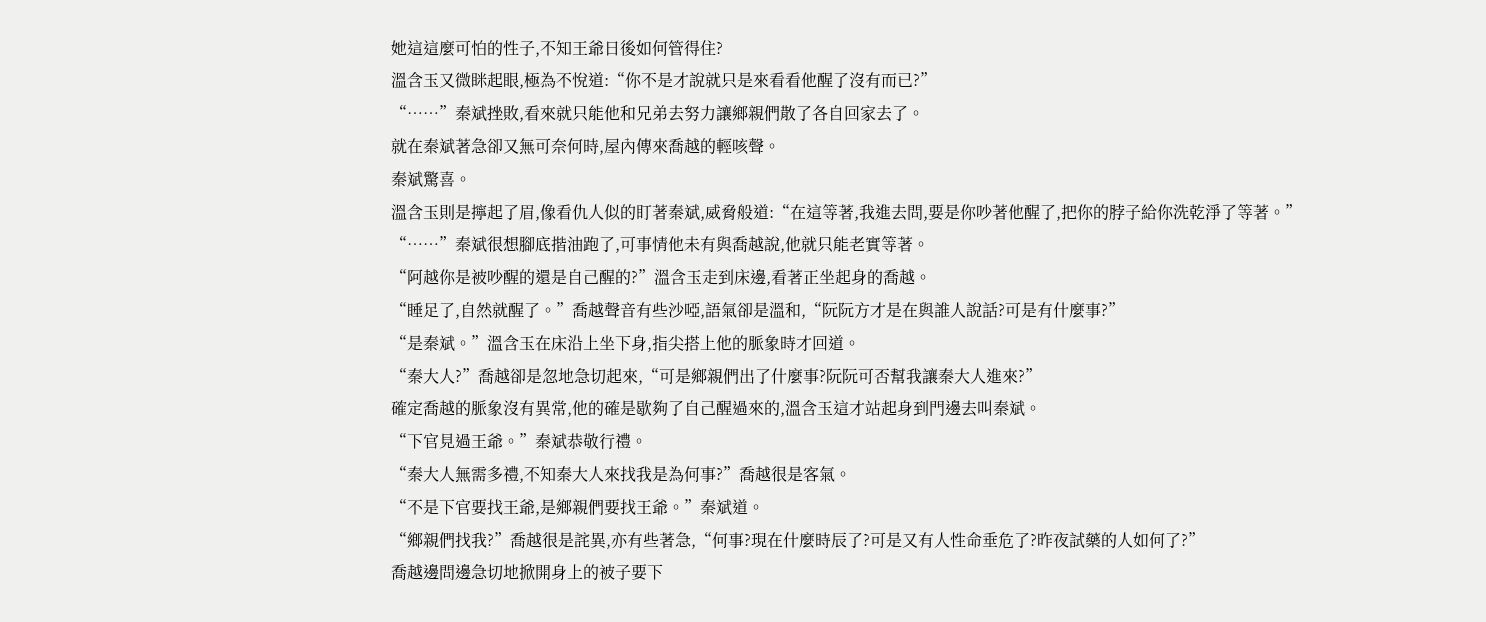她這這麼可怕的性子,不知王爺日後如何管得住?
溫含玉又微眯起眼,極為不悅道:“你不是才說就只是來看看他醒了沒有而已?”
“……”秦斌挫敗,看來就只能他和兄弟去努力讓鄉親們散了各自回家去了。
就在秦斌著急卻又無可奈何時,屋內傳來喬越的輕咳聲。
秦斌驚喜。
溫含玉則是擰起了眉,像看仇人似的盯著秦斌,威脅般道:“在這等著,我進去問,要是你吵著他醒了,把你的脖子給你洗乾淨了等著。”
“……”秦斌很想腳底揩油跑了,可事情他未有與喬越說,他就只能老實等著。
“阿越你是被吵醒的還是自己醒的?”溫含玉走到床邊,看著正坐起身的喬越。
“睡足了,自然就醒了。”喬越聲音有些沙啞,語氣卻是溫和,“阮阮方才是在與誰人說話?可是有什麼事?”
“是秦斌。”溫含玉在床沿上坐下身,指尖搭上他的脈象時才回道。
“秦大人?”喬越卻是忽地急切起來,“可是鄉親們出了什麼事?阮阮可否幫我讓秦大人進來?”
確定喬越的脈象沒有異常,他的確是歇夠了自己醒過來的,溫含玉這才站起身到門邊去叫秦斌。
“下官見過王爺。”秦斌恭敬行禮。
“秦大人無需多禮,不知秦大人來找我是為何事?”喬越很是客氣。
“不是下官要找王爺,是鄉親們要找王爺。”秦斌道。
“鄉親們找我?”喬越很是詫異,亦有些著急,“何事?現在什麼時辰了?可是又有人性命垂危了?昨夜試藥的人如何了?”
喬越邊問邊急切地掀開身上的被子要下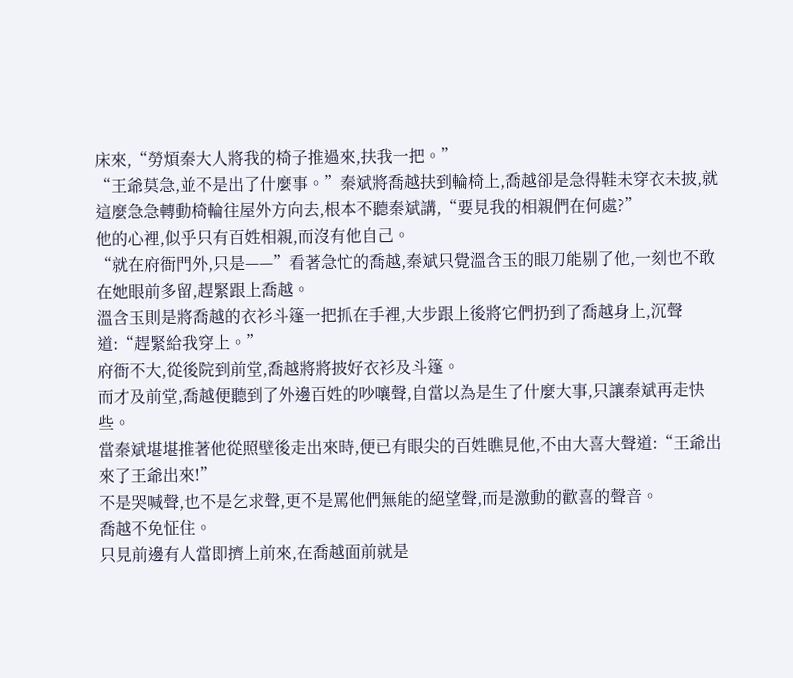床來,“勞煩秦大人將我的椅子推過來,扶我一把。”
“王爺莫急,並不是出了什麼事。”秦斌將喬越扶到輪椅上,喬越卻是急得鞋未穿衣未披,就這麼急急轉動椅輪往屋外方向去,根本不聽秦斌講,“要見我的相親們在何處?”
他的心裡,似乎只有百姓相親,而沒有他自己。
“就在府衙門外,只是——”看著急忙的喬越,秦斌只覺溫含玉的眼刀能剔了他,一刻也不敢在她眼前多留,趕緊跟上喬越。
溫含玉則是將喬越的衣衫斗篷一把抓在手裡,大步跟上後將它們扔到了喬越身上,沉聲道:“趕緊給我穿上。”
府衙不大,從後院到前堂,喬越將將披好衣衫及斗篷。
而才及前堂,喬越便聽到了外邊百姓的吵嚷聲,自當以為是生了什麼大事,只讓秦斌再走快些。
當秦斌堪堪推著他從照壁後走出來時,便已有眼尖的百姓瞧見他,不由大喜大聲道:“王爺出來了王爺出來!”
不是哭喊聲,也不是乞求聲,更不是罵他們無能的絕望聲,而是激動的歡喜的聲音。
喬越不免怔住。
只見前邊有人當即擠上前來,在喬越面前就是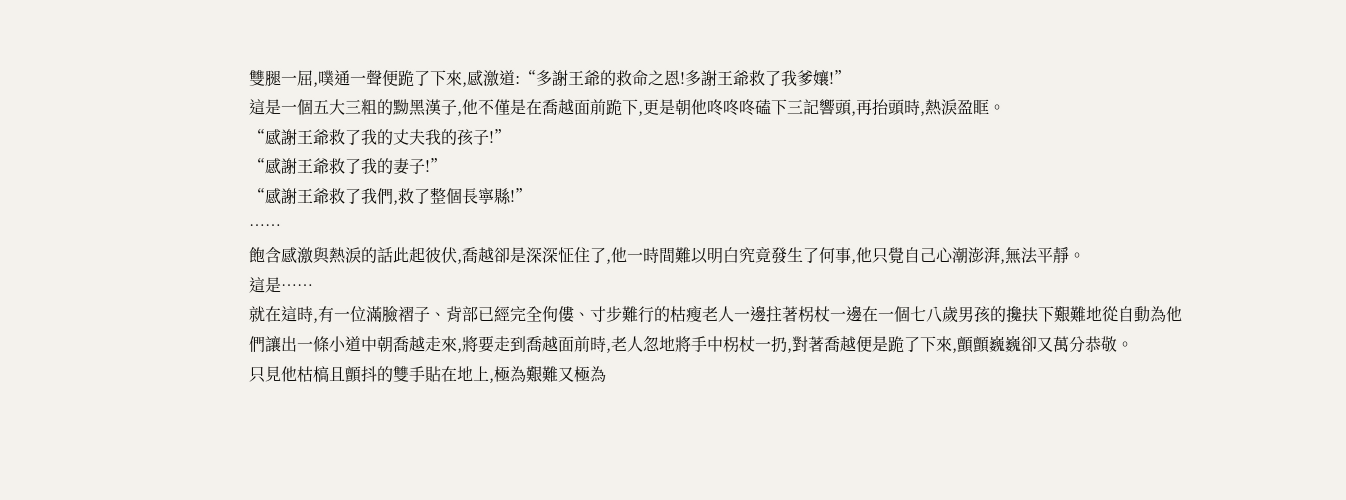雙腿一屈,噗通一聲便跪了下來,感激道:“多謝王爺的救命之恩!多謝王爺救了我爹孃!”
這是一個五大三粗的黝黑漢子,他不僅是在喬越面前跪下,更是朝他咚咚咚磕下三記響頭,再抬頭時,熱淚盈眶。
“感謝王爺救了我的丈夫我的孩子!”
“感謝王爺救了我的妻子!”
“感謝王爺救了我們,救了整個長寧縣!”
……
飽含感激與熱淚的話此起彼伏,喬越卻是深深怔住了,他一時間難以明白究竟發生了何事,他只覺自己心潮澎湃,無法平靜。
這是……
就在這時,有一位滿臉褶子、背部已經完全佝僂、寸步難行的枯瘦老人一邊拄著柺杖一邊在一個七八歲男孩的攙扶下艱難地從自動為他們讓出一條小道中朝喬越走來,將要走到喬越面前時,老人忽地將手中柺杖一扔,對著喬越便是跪了下來,顫顫巍巍卻又萬分恭敬。
只見他枯槁且顫抖的雙手貼在地上,極為艱難又極為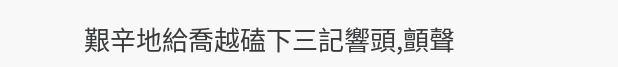艱辛地給喬越磕下三記響頭,顫聲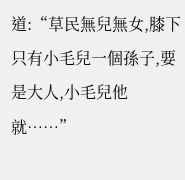道:“草民無兒無女,膝下只有小毛兒一個孫子,要是大人,小毛兒他就……”